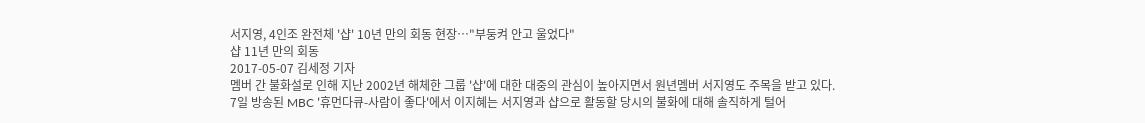서지영, 4인조 완전체 '샵' 10년 만의 회동 현장…"부둥켜 안고 울었다"
샵 11년 만의 회동
2017-05-07 김세정 기자
멤버 간 불화설로 인해 지난 2002년 해체한 그룹 '샵'에 대한 대중의 관심이 높아지면서 원년멤버 서지영도 주목을 받고 있다.
7일 방송된 MBC '휴먼다큐-사람이 좋다'에서 이지혜는 서지영과 샵으로 활동할 당시의 불화에 대해 솔직하게 털어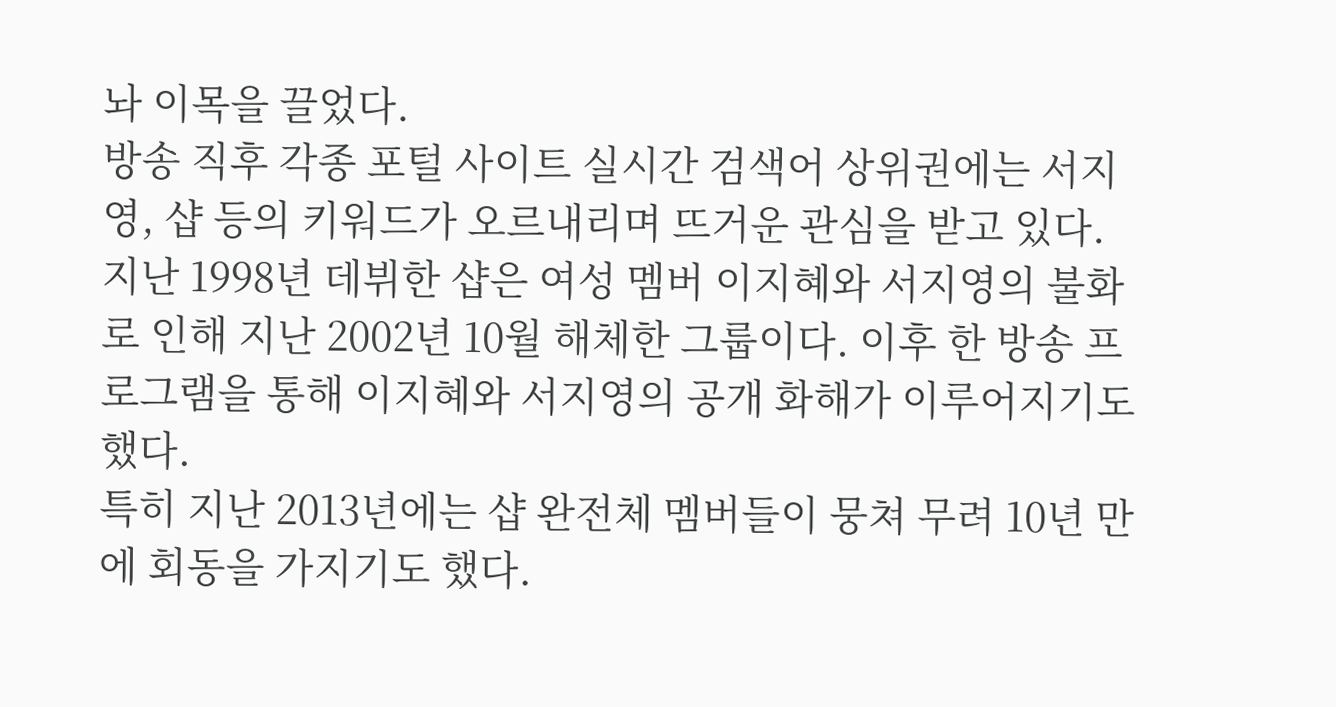놔 이목을 끌었다.
방송 직후 각종 포털 사이트 실시간 검색어 상위권에는 서지영, 샵 등의 키워드가 오르내리며 뜨거운 관심을 받고 있다.
지난 1998년 데뷔한 샵은 여성 멤버 이지혜와 서지영의 불화로 인해 지난 2002년 10월 해체한 그룹이다. 이후 한 방송 프로그램을 통해 이지혜와 서지영의 공개 화해가 이루어지기도 했다.
특히 지난 2013년에는 샵 완전체 멤버들이 뭉쳐 무려 10년 만에 회동을 가지기도 했다.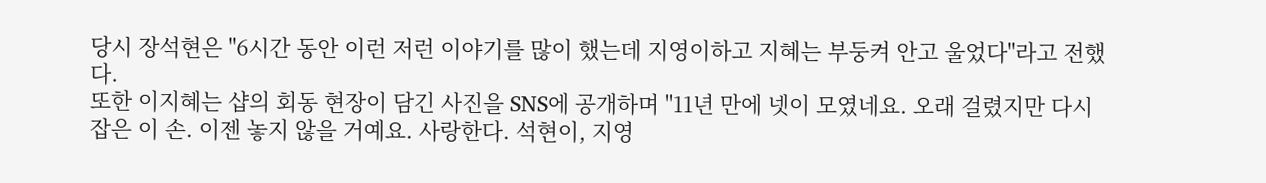당시 장석현은 "6시간 동안 이런 저런 이야기를 많이 했는데 지영이하고 지혜는 부둥켜 안고 울었다"라고 전했다.
또한 이지혜는 샵의 회동 현장이 담긴 사진을 SNS에 공개하며 "11년 만에 넷이 모였네요. 오래 걸렸지만 다시 잡은 이 손. 이젠 놓지 않을 거예요. 사랑한다. 석현이, 지영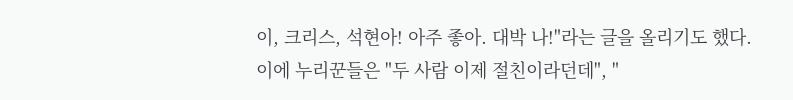이, 크리스, 석현아! 아주 좋아. 대박 나!"라는 글을 올리기도 했다.
이에 누리꾼들은 "두 사람 이제 절친이라던데", "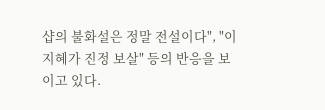샵의 불화설은 정말 전설이다", "이지혜가 진정 보살" 등의 반응을 보이고 있다.